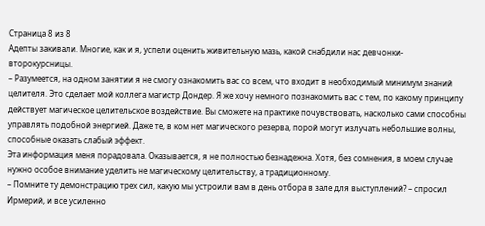Страница 8 из 8
Адепты закивали. Многие, как и я, успели оценить живительную мазь, какой снабдили нас девчонки-второкурсницы.
– Разумеется, на одном занятии я не смогу ознакомить вас со всем, что входит в необходимый минимум знаний целителя. Это сделает мой коллега магистр Дондер. Я же хочу немного познакомить вас с тем, по какому принципу действует магическое целительское воздействие. Вы сможете на практике почувствовать, насколько сами способны управлять подобной энергией. Даже те, в ком нет магического резерва, порой могут излучать небольшие волны, способные оказать слабый эффект.
Эта информация меня порадовала. Оказывается, я не полностью безнадежна. Хотя, без сомнения, в моем случае нужно особое внимание уделить не магическому целительству, а традиционному.
– Помните ту демонстрацию трех сил, какую мы устроили вам в день отбора в зале для выступлений? – спросил Ирмерий, и все усиленно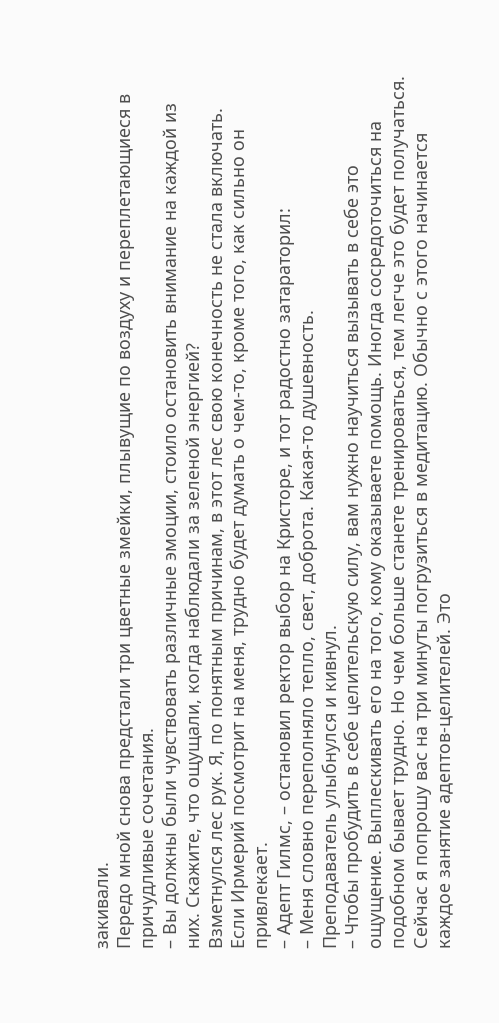закивали.
Передо мной снова предстали три цветные змейки, плывущие по воздуху и переплетающиеся в причудливые сочетания.
– Вы должны были чувствовать различные эмоции, стоило остановить внимание на каждой из них. Скажите, что ощущали, когда наблюдали за зеленой энергией?
Взметнулся лес рук. Я, по понятным причинам, в этот лес свою конечность не стала включать. Если Ирмерий посмотрит на меня, трудно будет думать о чем-то, кроме того, как сильно он привлекает.
– Адепт Гилмс, – остановил ректор выбор на Кристоре, и тот радостно затараторил:
– Меня словно переполняло тепло, свет, доброта. Какая-то душевность.
Преподаватель улыбнулся и кивнул.
– Чтобы пробудить в себе целительскую силу, вам нужно научиться вызывать в себе это ощущение. Выплескивать его на того, кому оказываете помощь. Иногда сосредоточиться на подобном бывает трудно. Но чем больше станете тренироваться, тем легче это будет получаться. Сейчас я попрошу вас на три минуты погрузиться в медитацию. Обычно с этого начинается каждое занятие адептов-целителей. Это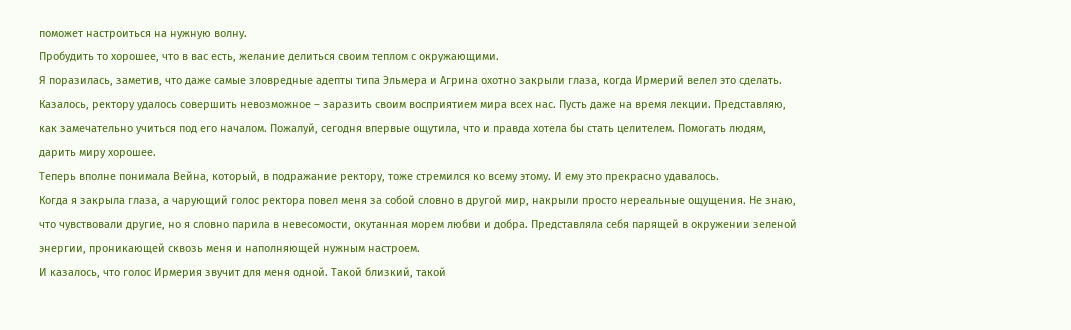поможет настроиться на нужную волну.
Пробудить то хорошее, что в вас есть, желание делиться своим теплом с окружающими.
Я поразилась, заметив, что даже самые зловредные адепты типа Эльмера и Агрина охотно закрыли глаза, когда Ирмерий велел это сделать. Казалось, ректору удалось совершить невозможное – заразить своим восприятием мира всех нас. Пусть даже на время лекции. Представляю, как замечательно учиться под его началом. Пожалуй, сегодня впервые ощутила, что и правда хотела бы стать целителем. Помогать людям, дарить миру хорошее.
Теперь вполне понимала Вейна, который, в подражание ректору, тоже стремился ко всему этому. И ему это прекрасно удавалось.
Когда я закрыла глаза, а чарующий голос ректора повел меня за собой словно в другой мир, накрыли просто нереальные ощущения. Не знаю, что чувствовали другие, но я словно парила в невесомости, окутанная морем любви и добра. Представляла себя парящей в окружении зеленой энергии, проникающей сквозь меня и наполняющей нужным настроем.
И казалось, что голос Ирмерия звучит для меня одной. Такой близкий, такой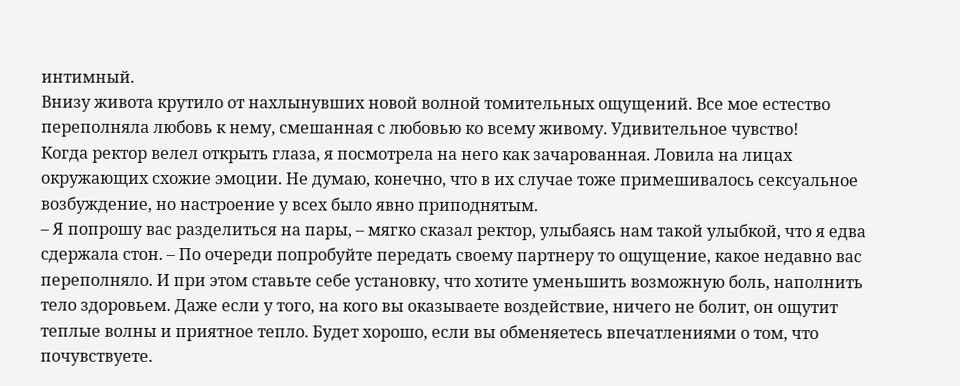интимный.
Внизу живота крутило от нахлынувших новой волной томительных ощущений. Все мое естество переполняла любовь к нему, смешанная с любовью ко всему живому. Удивительное чувство!
Когда ректор велел открыть глаза, я посмотрела на него как зачарованная. Ловила на лицах окружающих схожие эмоции. Не думаю, конечно, что в их случае тоже примешивалось сексуальное возбуждение, но настроение у всех было явно приподнятым.
– Я попрошу вас разделиться на пары, – мягко сказал ректор, улыбаясь нам такой улыбкой, что я едва сдержала стон. – По очереди попробуйте передать своему партнеру то ощущение, какое недавно вас переполняло. И при этом ставьте себе установку, что хотите уменьшить возможную боль, наполнить тело здоровьем. Даже если у того, на кого вы оказываете воздействие, ничего не болит, он ощутит теплые волны и приятное тепло. Будет хорошо, если вы обменяетесь впечатлениями о том, что почувствуете.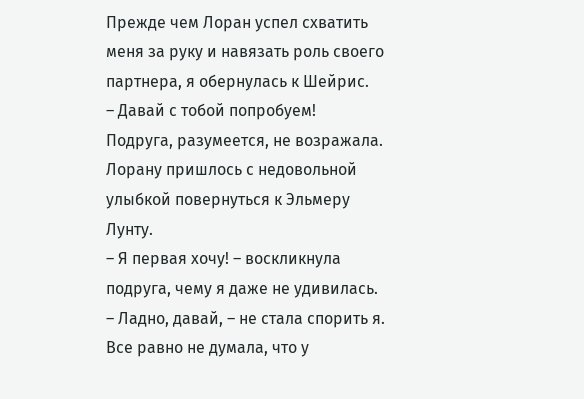Прежде чем Лоран успел схватить меня за руку и навязать роль своего партнера, я обернулась к Шейрис.
– Давай с тобой попробуем!
Подруга, разумеется, не возражала. Лорану пришлось с недовольной улыбкой повернуться к Эльмеру Лунту.
– Я первая хочу! – воскликнула подруга, чему я даже не удивилась.
– Ладно, давай, – не стала спорить я. Все равно не думала, что у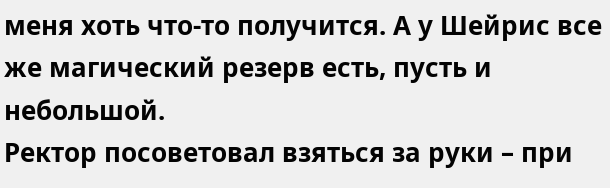меня хоть что-то получится. А у Шейрис все же магический резерв есть, пусть и небольшой.
Ректор посоветовал взяться за руки – при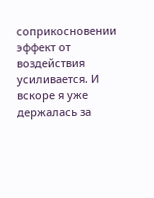соприкосновении эффект от воздействия усиливается. И вскоре я уже держалась за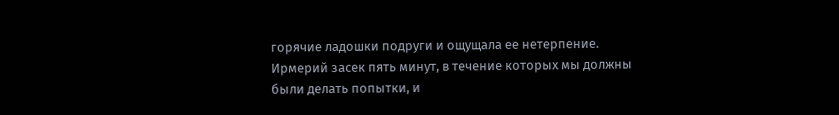горячие ладошки подруги и ощущала ее нетерпение. Ирмерий засек пять минут, в течение которых мы должны были делать попытки, и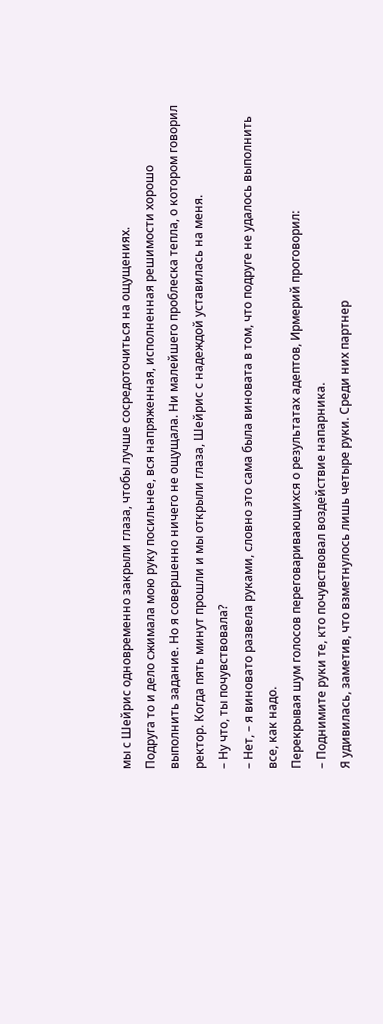мы с Шейрис одновременно закрыли глаза, чтобы лучше сосредоточиться на ощущениях.
Подруга то и дело сжимала мою руку посильнее, вся напряженная, исполненная решимости хорошо выполнить задание. Но я совершенно ничего не ощущала. Ни малейшего проблеска тепла, о котором говорил ректор. Когда пять минут прошли и мы открыли глаза, Шейрис с надеждой уставилась на меня.
– Ну что, ты почувствовала?
– Нет, – я виновато развела руками, словно это сама была виновата в том, что подруге не удалось выполнить все, как надо.
Перекрывая шум голосов переговаривающихся о результатах адептов, Ирмерий проговорил:
– Поднимите руки те, кто почувствовал воздействие напарника.
Я удивилась, заметив, что взметнулось лишь четыре руки. Среди них партнер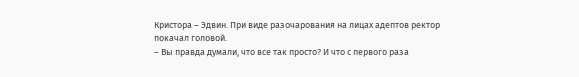Кристора – Эдвин. При виде разочарования на лицах адептов ректор покачал головой.
– Вы правда думали, что все так просто? И что с первого раза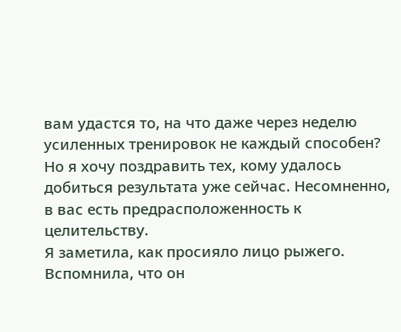вам удастся то, на что даже через неделю усиленных тренировок не каждый способен? Но я хочу поздравить тех, кому удалось добиться результата уже сейчас. Несомненно, в вас есть предрасположенность к целительству.
Я заметила, как просияло лицо рыжего. Вспомнила, что он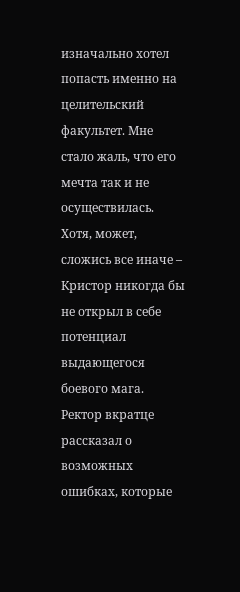изначально хотел попасть именно на целительский факультет. Мне стало жаль, что его мечта так и не осуществилась.
Хотя, может, сложись все иначе – Кристор никогда бы не открыл в себе потенциал выдающегося боевого мага.
Ректор вкратце рассказал о возможных ошибках, которые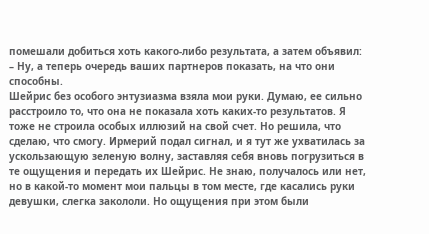помешали добиться хоть какого-либо результата, а затем объявил:
– Ну, а теперь очередь ваших партнеров показать, на что они способны.
Шейрис без особого энтузиазма взяла мои руки. Думаю, ее сильно расстроило то, что она не показала хоть каких-то результатов. Я тоже не строила особых иллюзий на свой счет. Но решила, что сделаю, что смогу. Ирмерий подал сигнал, и я тут же ухватилась за ускользающую зеленую волну, заставляя себя вновь погрузиться в те ощущения и передать их Шейрис. Не знаю, получалось или нет, но в какой-то момент мои пальцы в том месте, где касались руки девушки, слегка закололи. Но ощущения при этом были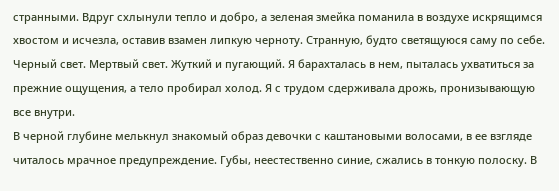странными. Вдруг схлынули тепло и добро, а зеленая змейка поманила в воздухе искрящимся хвостом и исчезла, оставив взамен липкую черноту. Странную, будто светящуюся саму по себе. Черный свет. Мертвый свет. Жуткий и пугающий. Я барахталась в нем, пыталась ухватиться за прежние ощущения, а тело пробирал холод. Я с трудом сдерживала дрожь, пронизывающую все внутри.
В черной глубине мелькнул знакомый образ девочки с каштановыми волосами, в ее взгляде читалось мрачное предупреждение. Губы, неестественно синие, сжались в тонкую полоску. В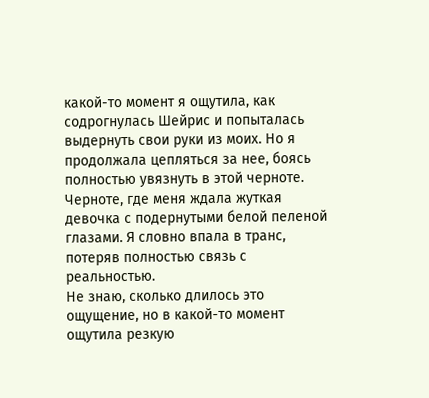какой-то момент я ощутила, как содрогнулась Шейрис и попыталась выдернуть свои руки из моих. Но я продолжала цепляться за нее, боясь полностью увязнуть в этой черноте. Черноте, где меня ждала жуткая девочка с подернутыми белой пеленой глазами. Я словно впала в транс, потеряв полностью связь с реальностью.
Не знаю, сколько длилось это ощущение, но в какой-то момент ощутила резкую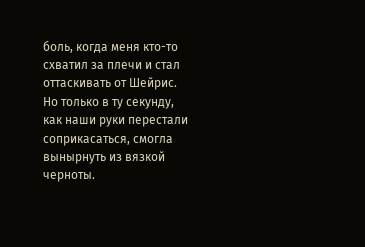боль, когда меня кто-то схватил за плечи и стал оттаскивать от Шейрис. Но только в ту секунду, как наши руки перестали соприкасаться, смогла вынырнуть из вязкой черноты.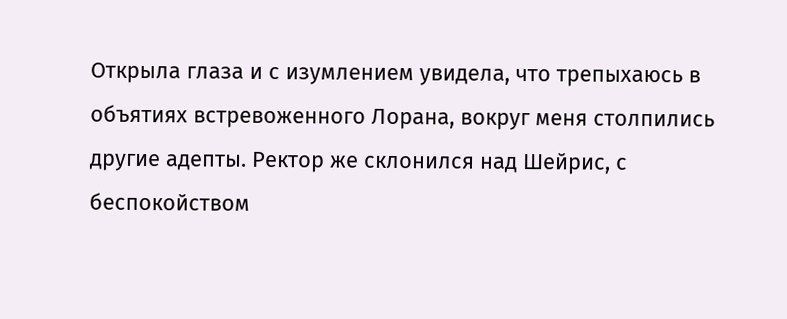Открыла глаза и с изумлением увидела, что трепыхаюсь в объятиях встревоженного Лорана, вокруг меня столпились другие адепты. Ректор же склонился над Шейрис, с беспокойством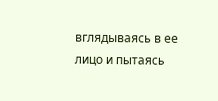вглядываясь в ее лицо и пытаясь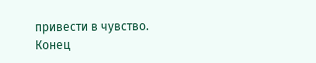привести в чувство.
Конец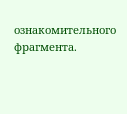ознакомительного фрагмента.